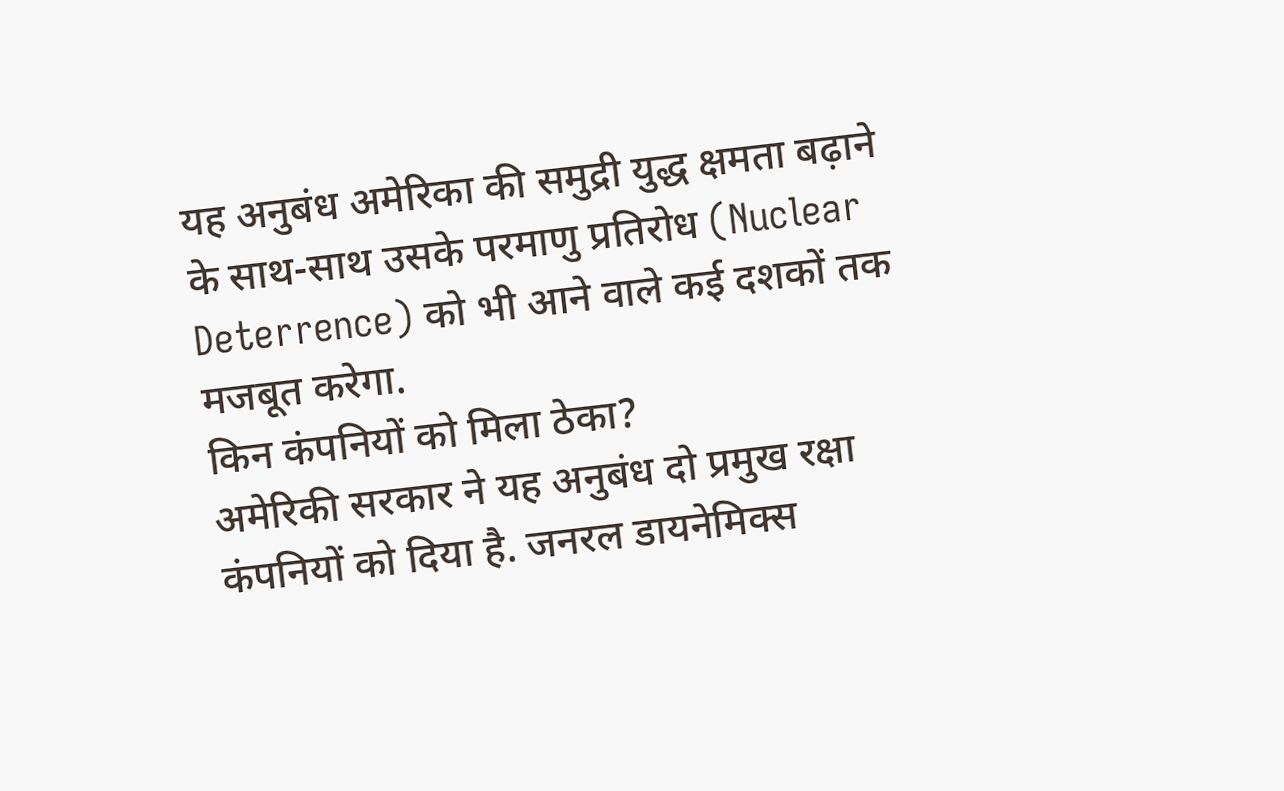यह अनुबंध अमेरिका की समुद्री युद्ध क्षमता बढ़ाने के साथ-साथ उसके परमाणु प्रतिरोध (Nuclear Deterrence) को भी आने वाले कई दशकों तक मजबूत करेगा.
किन कंपनियों को मिला ठेका?
अमेरिकी सरकार ने यह अनुबंध दो प्रमुख रक्षा कंपनियों को दिया है. जनरल डायनेमिक्स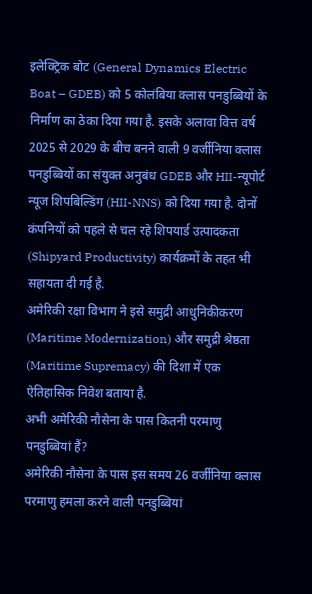इलेक्ट्रिक बोट (General Dynamics Electric Boat – GDEB) को 5 कोलंबिया क्लास पनडुब्बियों के निर्माण का ठेका दिया गया है. इसके अलावा वित्त वर्ष 2025 से 2029 के बीच बनने वाली 9 वर्जीनिया क्लास पनडुब्बियों का संयुक्त अनुबंध GDEB और HII-न्यूपोर्ट न्यूज शिपबिल्डिंग (HII-NNS) को दिया गया है. दोनों कंपनियों को पहले से चल रहे शिपयार्ड उत्पादकता (Shipyard Productivity) कार्यक्रमों के तहत भी सहायता दी गई है.
अमेरिकी रक्षा विभाग ने इसे समुद्री आधुनिकीकरण (Maritime Modernization) और समुद्री श्रेष्ठता (Maritime Supremacy) की दिशा में एक ऐतिहासिक निवेश बताया है.
अभी अमेरिकी नौसेना के पास कितनी परमाणु पनडुब्बियां हैं?
अमेरिकी नौसेना के पास इस समय 26 वर्जीनिया क्लास परमाणु हमला करने वाली पनडुब्बियां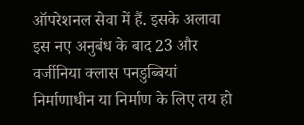ऑपरेशनल सेवा में हैं. इसके अलावा इस नए अनुबंध के बाद 23 और वर्जीनिया क्लास पनडुब्बियां निर्माणाधीन या निर्माण के लिए तय हो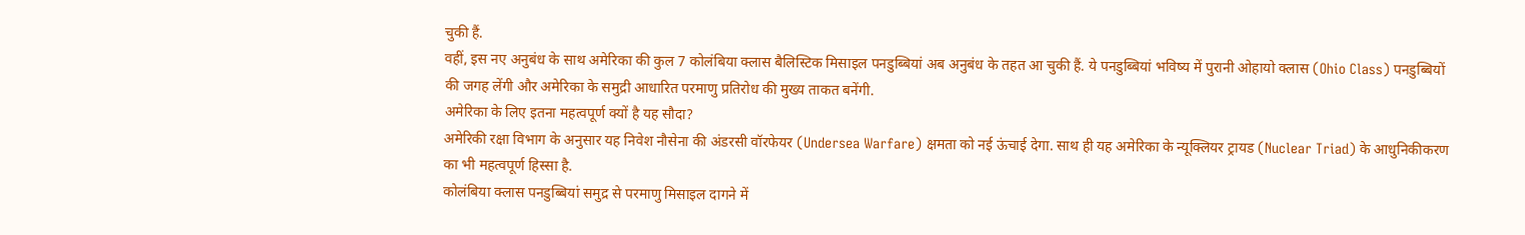चुकी हैं.
वहीं, इस नए अनुबंध के साथ अमेरिका की कुल 7 कोलंबिया क्लास बैलिस्टिक मिसाइल पनडुब्बियां अब अनुबंध के तहत आ चुकी हैं. ये पनडुब्बियां भविष्य में पुरानी ओहायो क्लास (Ohio Class) पनडुब्बियों की जगह लेंगी और अमेरिका के समुद्री आधारित परमाणु प्रतिरोध की मुख्य ताकत बनेंगी.
अमेरिका के लिए इतना महत्वपूर्ण क्यों है यह सौदा?
अमेरिकी रक्षा विभाग के अनुसार यह निवेश नौसेना की अंडरसी वॉरफेयर (Undersea Warfare) क्षमता को नई ऊंचाई देगा. साथ ही यह अमेरिका के न्यूक्लियर ट्रायड (Nuclear Triad) के आधुनिकीकरण का भी महत्वपूर्ण हिस्सा है.
कोलंबिया क्लास पनडुब्बियां समुद्र से परमाणु मिसाइल दागने में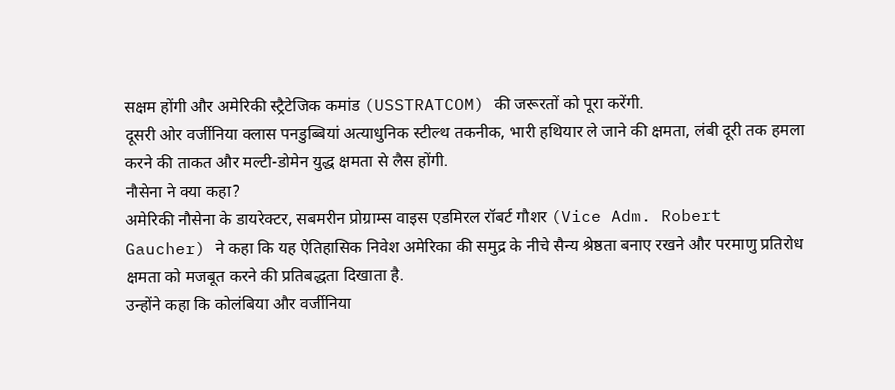सक्षम होंगी और अमेरिकी स्ट्रैटेजिक कमांड (USSTRATCOM) की जरूरतों को पूरा करेंगी.
दूसरी ओर वर्जीनिया क्लास पनडुब्बियां अत्याधुनिक स्टील्थ तकनीक, भारी हथियार ले जाने की क्षमता, लंबी दूरी तक हमला करने की ताकत और मल्टी-डोमेन युद्ध क्षमता से लैस होंगी.
नौसेना ने क्या कहा?
अमेरिकी नौसेना के डायरेक्टर, सबमरीन प्रोग्राम्स वाइस एडमिरल रॉबर्ट गौशर (Vice Adm. Robert Gaucher) ने कहा कि यह ऐतिहासिक निवेश अमेरिका की समुद्र के नीचे सैन्य श्रेष्ठता बनाए रखने और परमाणु प्रतिरोध क्षमता को मजबूत करने की प्रतिबद्धता दिखाता है.
उन्होंने कहा कि कोलंबिया और वर्जीनिया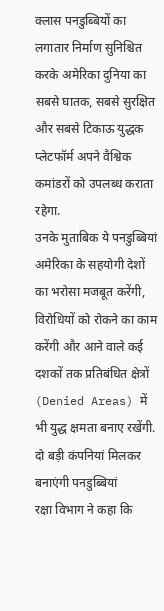क्लास पनडुब्बियों का लगातार निर्माण सुनिश्चित करके अमेरिका दुनिया का सबसे घातक, सबसे सुरक्षित और सबसे टिकाऊ युद्धक प्लेटफॉर्म अपने वैश्विक कमांडरों को उपलब्ध कराता रहेगा.
उनके मुताबिक ये पनडुब्बियां अमेरिका के सहयोगी देशों का भरोसा मजबूत करेंगी, विरोधियों को रोकने का काम करेंगी और आने वाले कई दशकों तक प्रतिबंधित क्षेत्रों (Denied Areas) में भी युद्ध क्षमता बनाए रखेंगी.
दो बड़ी कंपनियां मिलकर बनाएंगी पनडुब्बियां
रक्षा विभाग ने कहा कि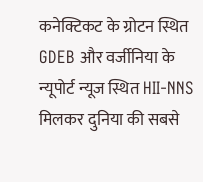कनेक्टिकट के ग्रोटन स्थित GDEB और वर्जीनिया के न्यूपोर्ट न्यूज स्थित HII-NNS मिलकर दुनिया की सबसे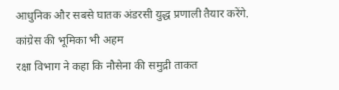आधुनिक और सबसे घातक अंडरसी युद्ध प्रणाली तैयार करेंगे.
कांग्रेस की भूमिका भी अहम
रक्षा विभाग ने कहा कि नौसेना की समुद्री ताकत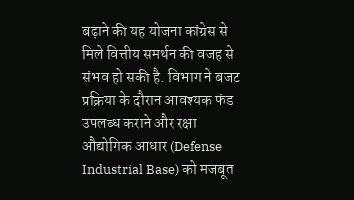बढ़ाने की यह योजना कांग्रेस से मिले वित्तीय समर्थन की वजह से संभव हो सकी है. विभाग ने बजट प्रक्रिया के दौरान आवश्यक फंड उपलब्ध कराने और रक्षा औद्योगिक आधार (Defense Industrial Base) को मजबूत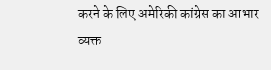करने के लिए अमेरिकी कांग्रेस का आभार व्यक्त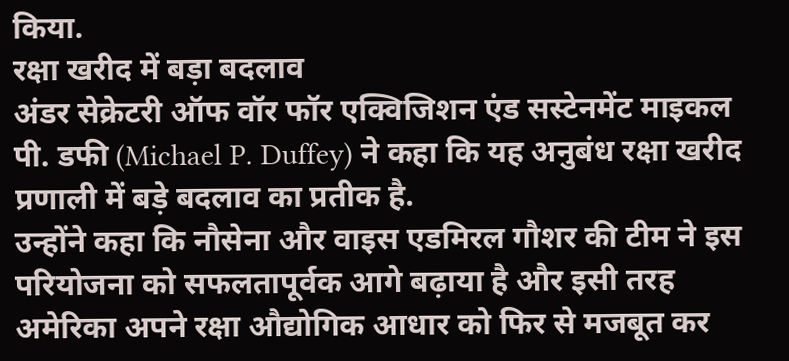किया.
रक्षा खरीद में बड़ा बदलाव
अंडर सेक्रेटरी ऑफ वॉर फॉर एक्विजिशन एंड सस्टेनमेंट माइकल पी. डफी (Michael P. Duffey) ने कहा कि यह अनुबंध रक्षा खरीद प्रणाली में बड़े बदलाव का प्रतीक है.
उन्होंने कहा कि नौसेना और वाइस एडमिरल गौशर की टीम ने इस परियोजना को सफलतापूर्वक आगे बढ़ाया है और इसी तरह अमेरिका अपने रक्षा औद्योगिक आधार को फिर से मजबूत कर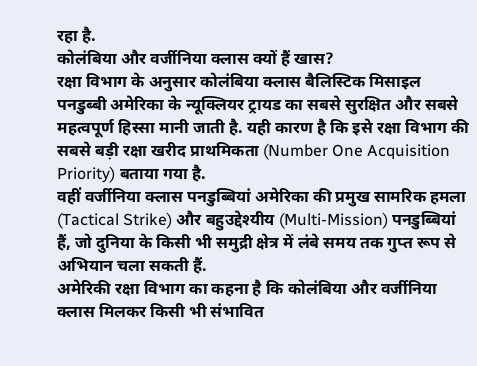रहा है.
कोलंबिया और वर्जीनिया क्लास क्यों हैं खास?
रक्षा विभाग के अनुसार कोलंबिया क्लास बैलिस्टिक मिसाइल पनडुब्बी अमेरिका के न्यूक्लियर ट्रायड का सबसे सुरक्षित और सबसे महत्वपूर्ण हिस्सा मानी जाती है. यही कारण है कि इसे रक्षा विभाग की सबसे बड़ी रक्षा खरीद प्राथमिकता (Number One Acquisition Priority) बताया गया है.
वहीं वर्जीनिया क्लास पनडुब्बियां अमेरिका की प्रमुख सामरिक हमला (Tactical Strike) और बहुउद्देश्यीय (Multi-Mission) पनडुब्बियां हैं, जो दुनिया के किसी भी समुद्री क्षेत्र में लंबे समय तक गुप्त रूप से अभियान चला सकती हैं.
अमेरिकी रक्षा विभाग का कहना है कि कोलंबिया और वर्जीनिया क्लास मिलकर किसी भी संभावित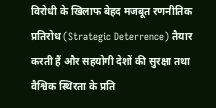विरोधी के खिलाफ बेहद मजबूत रणनीतिक प्रतिरोध (Strategic Deterrence) तैयार करती हैं और सहयोगी देशों की सुरक्षा तथा वैश्विक स्थिरता के प्रति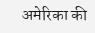अमेरिका की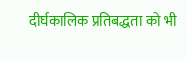दीर्घकालिक प्रतिबद्धता को भी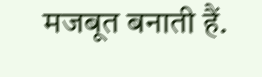मजबूत बनाती हैं.